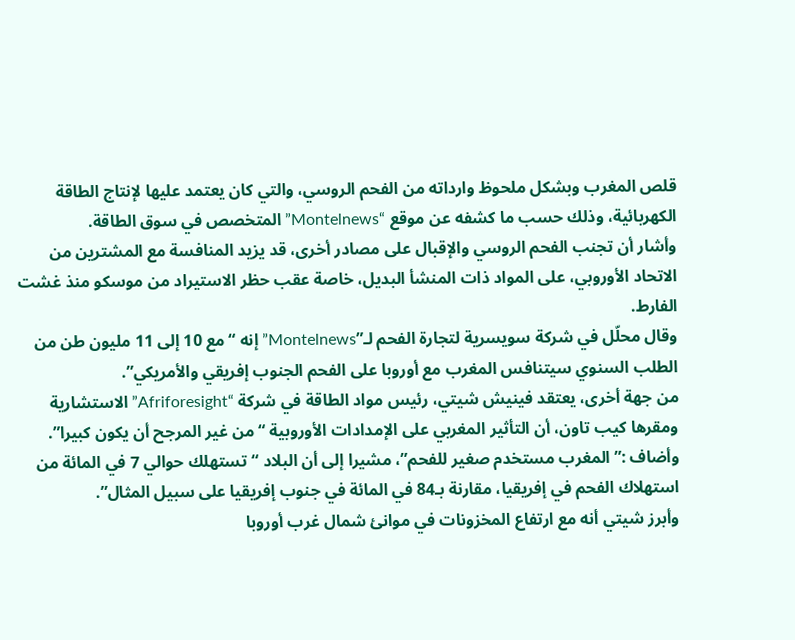قلص المغرب وبشكل ملحوظ وارداته من الفحم الروسي، والتي كان يعتمد عليها لإنتاج الطاقة الكهربائية، وذلك حسب ما كشفه عن موقع “Montelnews” المتخصص في سوق الطاقة.
وأشار أن تجنب الفحم الروسي والإقبال على مصادر أخرى، قد يزيد المنافسة مع المشترين من الاتحاد الأوروبي، على المواد ذات المنشأ البديل، خاصة عقب حظر الاستيراد من موسكو منذ غشت الفارط.
وقال محلّل في شركة سويسرية لتجارة الفحم لـ”Montelnews” إنه “مع 10 إلى 11 مليون طن من الطلب السنوي سيتنافس المغرب مع أوروبا على الفحم الجنوب إفريقي والأمريكي”.
من جهة أخرى، يعتقد فينيش شيتي، رئيس مواد الطاقة في شركة “Afriforesight” الاستشارية ومقرها كيب تاون، أن التأثير المغربي على الإمدادات الأوروبية “من غير المرجح أن يكون كبيرا”.
وأضاف :”المغرب مستخدم صغير للفحم”، مشيرا إلى أن البلاد “تستهلك حوالي 7 في المائة من استهلاك الفحم في إفريقيا، مقارنة بـ84 في المائة في جنوب إفريقيا على سبيل المثال”.
وأبرز شيتي أنه مع ارتفاع المخزونات في موانئ شمال غرب أوروبا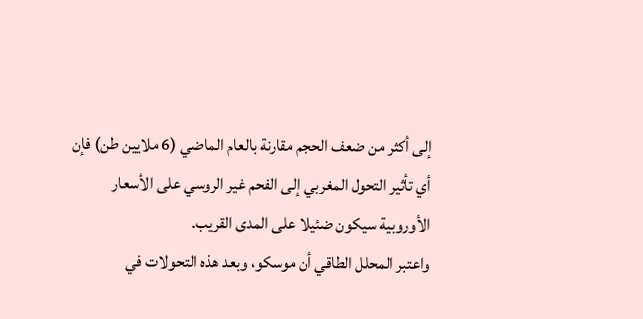إلى أكثر من ضعف الحجم مقارنة بالعام الماضي (6 ملايين طن) فإن أي تأثير التحول المغربي إلى الفحم غير الروسي على الأسعار الأوروبية سيكون ضئيلا على المدى القريب.
واعتبر المحلل الطاقي أن موسكو، وبعد هذه التحولات في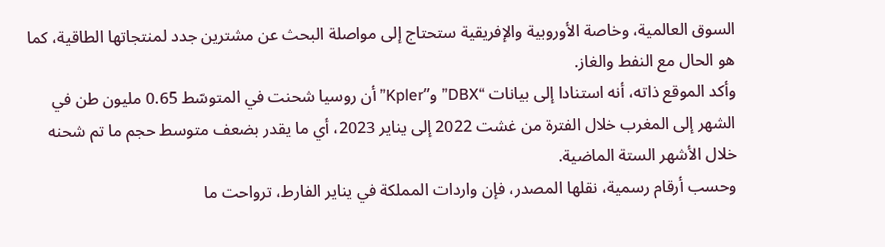السوق العالمية، وخاصة الأوروبية والإفريقية ستحتاج إلى مواصلة البحث عن مشترين جدد لمنتجاتها الطاقية، كما هو الحال مع النفط والغاز.
وأكد الموقع ذاته، أنه استنادا إلى بيانات “DBX” و”Kpler” أن روسيا شحنت في المتوسّط 0.65 مليون طن في الشهر إلى المغرب خلال الفترة من غشت 2022 إلى يناير 2023، أي ما يقدر بضعف متوسط حجم ما تم شحنه خلال الأشهر الستة الماضية.
وحسب أرقام رسمية، نقلها المصدر، فإن واردات المملكة في يناير الفارط، ترواحت ما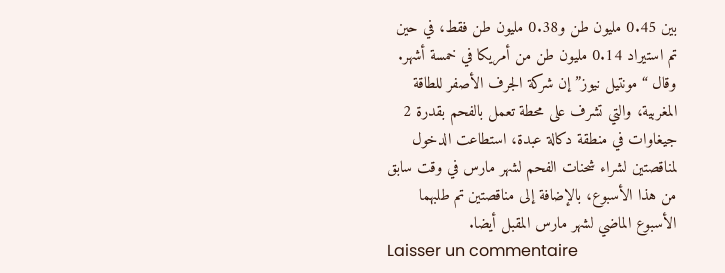بين 0.45 مليون طن و0.38 مليون طن فقط، في حين تم استيراد 0.14 مليون طن من أمريكا في خمسة أشهر.
وقال “مونتيل نيوز” إن شركة الجرف الأصفر للطاقة المغربية، والتي تشرف على محطة تعمل بالفحم بقدرة 2 جيغاوات في منطقة دكالة عبدة، استطاعت الدخول لمناقصتين لشراء شحنات الفحم لشهر مارس في وقت سابق من هذا الأسبوع، بالإضافة إلى مناقصتين تم طلبهما الأسبوع الماضي لشهر مارس المقبل أيضا.
Laisser un commentaire